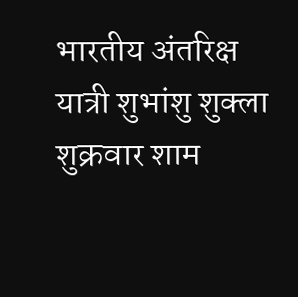भारतीय अंतरिक्ष यात्री शुभांशु शुक्ला शुक्रवार शाम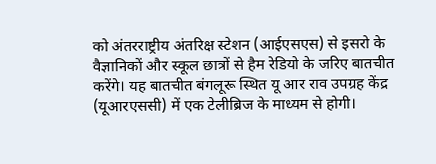को अंतरराष्ट्रीय अंतरिक्ष स्टेशन (आईएसएस) से इसरो के वैज्ञानिकों और स्कूल छात्रों से हैम रेडियो के जरिए बातचीत करेंगे। यह बातचीत बंगलूरू स्थित यू आर राव उपग्रह केंद्र (यूआरएससी) में एक टेलीब्रिज के माध्यम से होगी।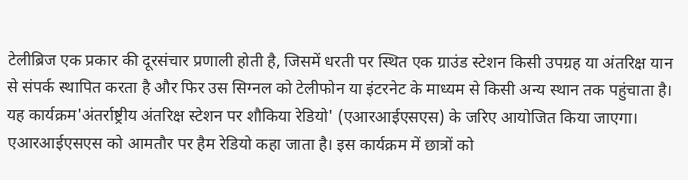टेलीब्रिज एक प्रकार की दूरसंचार प्रणाली होती है, जिसमें धरती पर स्थित एक ग्राउंड स्टेशन किसी उपग्रह या अंतरिक्ष यान से संपर्क स्थापित करता है और फिर उस सिग्नल को टेलीफोन या इंटरनेट के माध्यम से किसी अन्य स्थान तक पहुंचाता है।
यह कार्यक्रम'अंतर्राष्ट्रीय अंतरिक्ष स्टेशन पर शौकिया रेडियो' (एआरआईएसएस) के जरिए आयोजित किया जाएगा। एआरआईएसएस को आमतौर पर हैम रेडियो कहा जाता है। इस कार्यक्रम में छात्रों को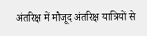अंतरिक्ष में मौजूद अंतरिक्ष यात्रियों से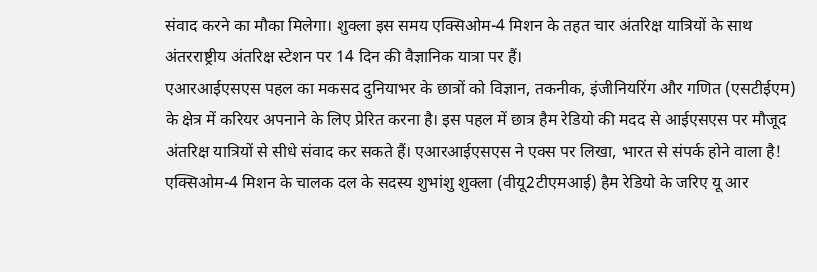संवाद करने का मौका मिलेगा। शुक्ला इस समय एक्सिओम-4 मिशन के तहत चार अंतरिक्ष यात्रियों के साथ अंतरराष्ट्रीय अंतरिक्ष स्टेशन पर 14 दिन की वैज्ञानिक यात्रा पर हैं।
एआरआईएसएस पहल का मकसद दुनियाभर के छात्रों को विज्ञान, तकनीक, इंजीनियरिंग और गणित (एसटीईएम) के क्षेत्र में करियर अपनाने के लिए प्रेरित करना है। इस पहल में छात्र हैम रेडियो की मदद से आईएसएस पर मौजूद अंतरिक्ष यात्रियों से सीधे संवाद कर सकते हैं। एआरआईएसएस ने एक्स पर लिखा, भारत से संपर्क होने वाला है! एक्सिओम-4 मिशन के चालक दल के सदस्य शुभांशु शुक्ला (वीयू2टीएमआई) हैम रेडियो के जरिए यू आर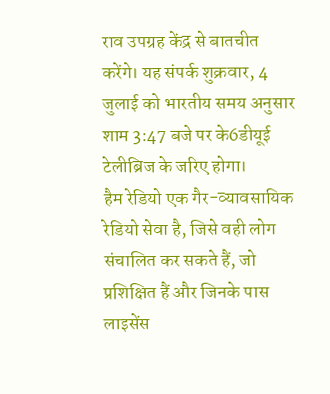राव उपग्रह केंद्र से बातचीत करेंगे। यह संपर्क शुक्रवार, 4 जुलाई को भारतीय समय अनुसार शाम 3:47 बजे पर के6डीयूई टेलीब्रिज के जरिए होगा।
हैम रेडियो एक गैर-व्यावसायिक रेडियो सेवा है, जिसे वही लोग संचालित कर सकते हैं, जो प्रशिक्षित हैं और जिनके पास लाइसेंस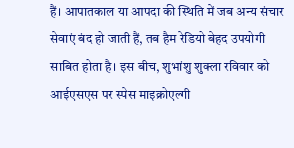हैं। आपातकाल या आपदा की स्थिति में जब अन्य संचार सेवाएं बंद हो जाती हैं, तब हैम रेडियो बेहद उपयोगी साबित होता है। इस बीच, शुभांशु शुक्ला रविवार को आईएसएस पर स्पेस माइक्रोएल्गी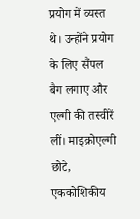प्रयोग में व्यस्त थे। उन्होंने प्रयोग के लिए सैंपल बैग लगाए और एल्गी की तस्वीरें लीं। माइक्रोएल्गी छोटे, एककोशिकीय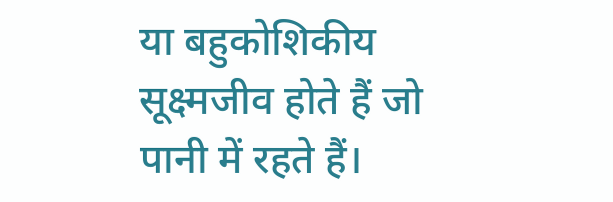या बहुकोशिकीय सूक्ष्मजीव होते हैं जो पानी में रहते हैं।